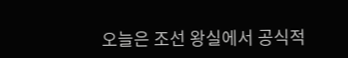오늘은 조선 왕실에서 공식적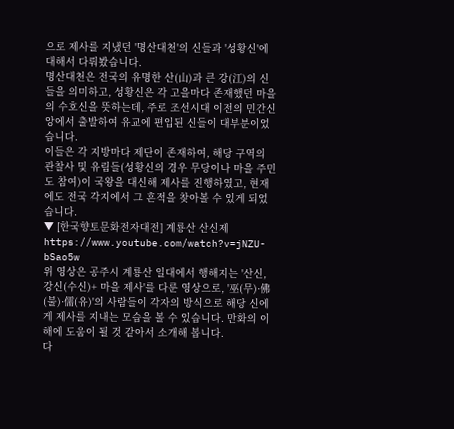으로 제사를 지냈던 '명산대천'의 신들과 '성황신'에 대해서 다뤄봤습니다.
명산대천은 전국의 유명한 산(山)과 큰 강(江)의 신들을 의미하고, 성황신은 각 고을마다 존재했던 마을의 수호신을 뜻하는데, 주로 조선시대 이전의 민간신앙에서 출발하여 유교에 편입된 신들이 대부분이었습니다.
이들은 각 지방마다 제단이 존재하여, 해당 구역의 관찰사 및 유림들(성황신의 경우 무당이나 마을 주민도 참여)이 국왕을 대신해 제사를 진행하였고, 현재에도 전국 각지에서 그 흔적을 찾아볼 수 있게 되었습니다.
▼ [한국향토문화전자대전] 계룡산 산신제
https://www.youtube.com/watch?v=jNZU-bSao5w
위 영상은 공주시 계룡산 일대에서 행해지는 '산신, 강신(수신)+ 마을 제사'를 다룬 영상으로, '巫(무)·佛(불)·儒(유)'의 사람들이 각자의 방식으로 해당 신에게 제사를 지내는 모습을 볼 수 있습니다. 만화의 이해에 도움이 될 것 같아서 소개해 봅니다.
다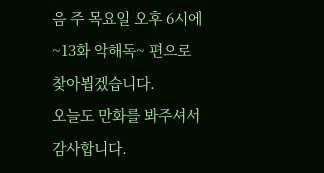음 주 목요일 오후 6시에 ~13화 악해독~ 편으로 찾아뵙겠습니다.
오늘도 만화를 봐주셔서 감사합니다.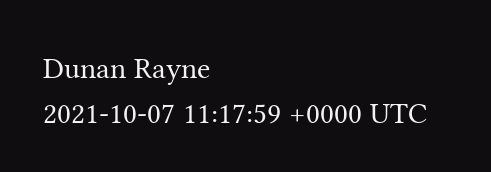Dunan Rayne
2021-10-07 11:17:59 +0000 UTC